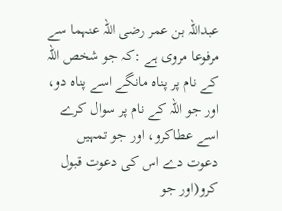عبداللہ بن عمر رضی اللہ عنہما سے مرفوعا مروی ہے :کہ جو شخص اللہ کے نام پر پناہ مانگے اسے پناہ دو، اور جو اللہ کے نام پر سوال کرے اسے عطاکرو، اور جو تمہیں دعوت دے اس کی دعوت قبول کرو(اور جو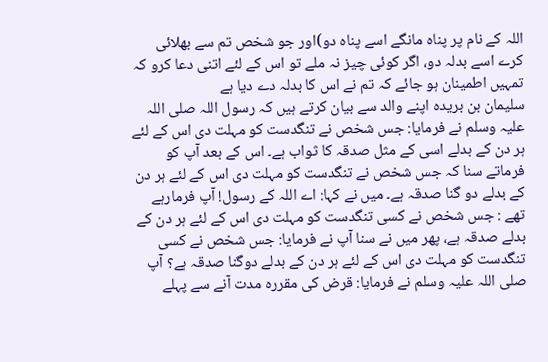اللہ کے نام پر پناہ مانگے اسے پناہ دو)اور جو شخص تم سے بھلائی کرے اسے بدلہ دو، اگر کوئی چیز نہ ملے تو اس کے لئے اتنی دعا کرو کہ تمہیں اطمینان ہو جائے کہ تم نے اس کا بدلہ دے دیا ہے
سلیمان بن بریدہ اپنے والد سے بیان کرتے ہیں کہ رسول اللہ صلی اللہ علیہ وسلم نے فرمایا: جس شخص نے تنگدست کو مہلت دی اس کے لئے ہر دن کے بدلے اسی کے مثل صدقہ کا ثواب ہے۔ اس کے بعد آپ کو فرماتے سنا کہ جس شخص نے تنگدست کو مہلت دی اس کے لئے ہر دن کے بدلے دو گنا صدقہ ہے۔ میں نے کہا: اے اللہ کے رسول! آپ فرمارہے تھے : جس شخص نے کسی تنگدست کو مہلت دی اس کے لئے ہر دن کے بدلے صدقہ ہے، پھر میں نے سنا آپ نے فرمایا: جس شخص نے کسی تنگدست کو مہلت دی اس کے لئے ہر دن کے بدلے دوگنا صدقہ ہے؟ آپ صلی اللہ علیہ وسلم نے فرمایا: قرض کی مقررہ مدت آنے سے پہلے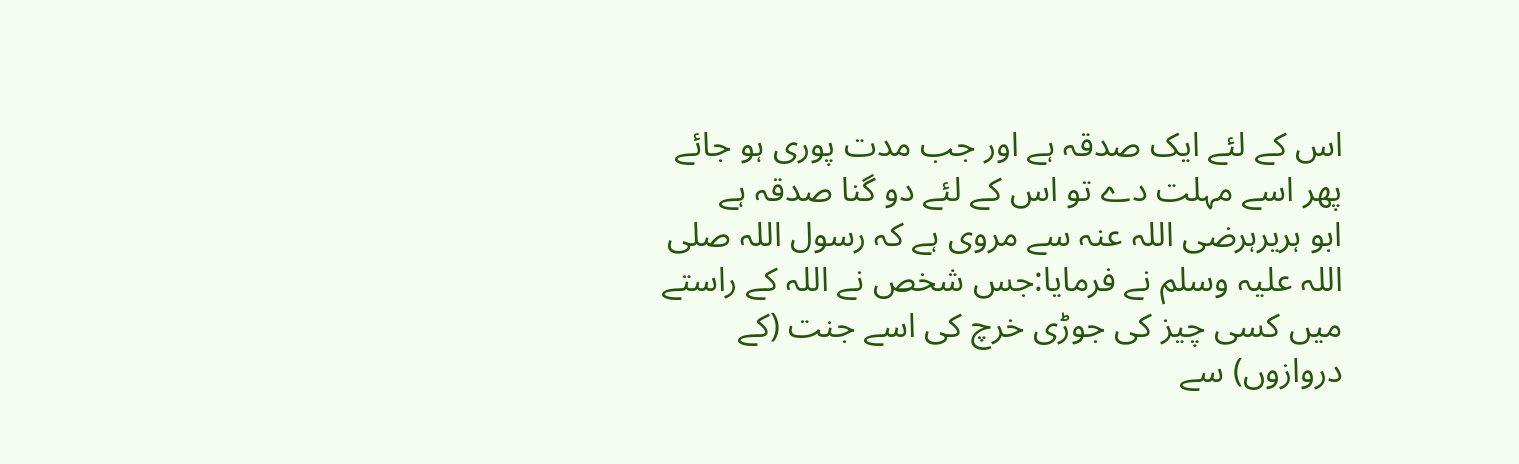اس کے لئے ایک صدقہ ہے اور جب مدت پوری ہو جائے پھر اسے مہلت دے تو اس کے لئے دو گنا صدقہ ہے
ابو ہریرہرضی اللہ عنہ سے مروی ہے کہ رسول اللہ صلی اللہ علیہ وسلم نے فرمایا:جس شخص نے اللہ کے راستے میں کسی چیز کی جوڑی خرچ کی اسے جنت (کے دروازوں) سے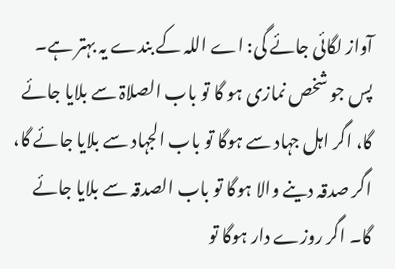آواز لگائی جائے گی: اے اللہ کے بندے یہ بہتر ہے۔ پس جو شخص نمازی ہو گا تو باب الصلاۃ سے بلایا جائے گا، اگر اہل جہاد سے ہوگا تو باب الجہاد سے بلایا جائے گا، اگر صدقہ دینے والا ہوگا تو باب الصدقہ سے بلایا جائے گا۔ اگر روزے دار ہوگا تو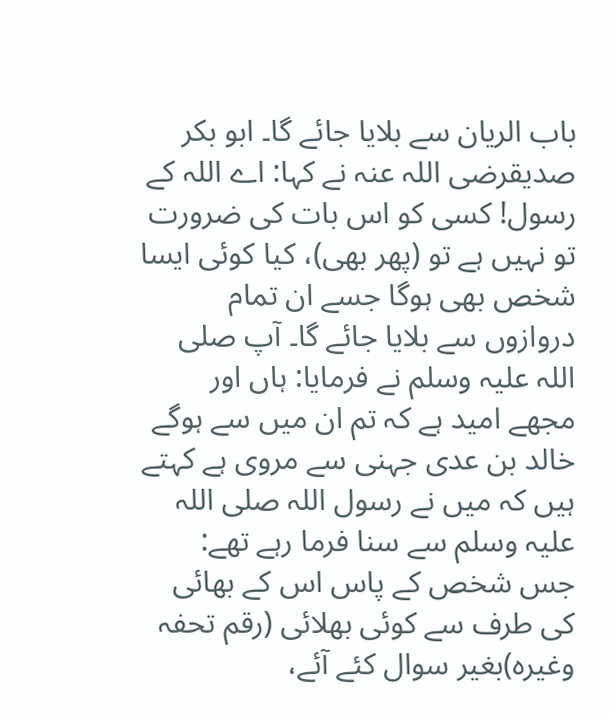باب الریان سے بلایا جائے گا۔ ابو بکر صدیقرضی اللہ عنہ نے کہا: اے اللہ کے رسول! کسی کو اس بات کی ضرورت تو نہیں ہے تو (پھر بھی)، کیا کوئی ایسا شخص بھی ہوگا جسے ان تمام دروازوں سے بلایا جائے گا۔ آپ صلی اللہ علیہ وسلم نے فرمایا: ہاں اور مجھے امید ہے کہ تم ان میں سے ہوگے
خالد بن عدی جہنی سے مروی ہے کہتے ہیں کہ میں نے رسول اللہ صلی اللہ علیہ وسلم سے سنا فرما رہے تھے: جس شخص کے پاس اس کے بھائی کی طرف سے کوئی بھلائی (رقم تحفہ وغیرہ)بغیر سوال کئے آئے،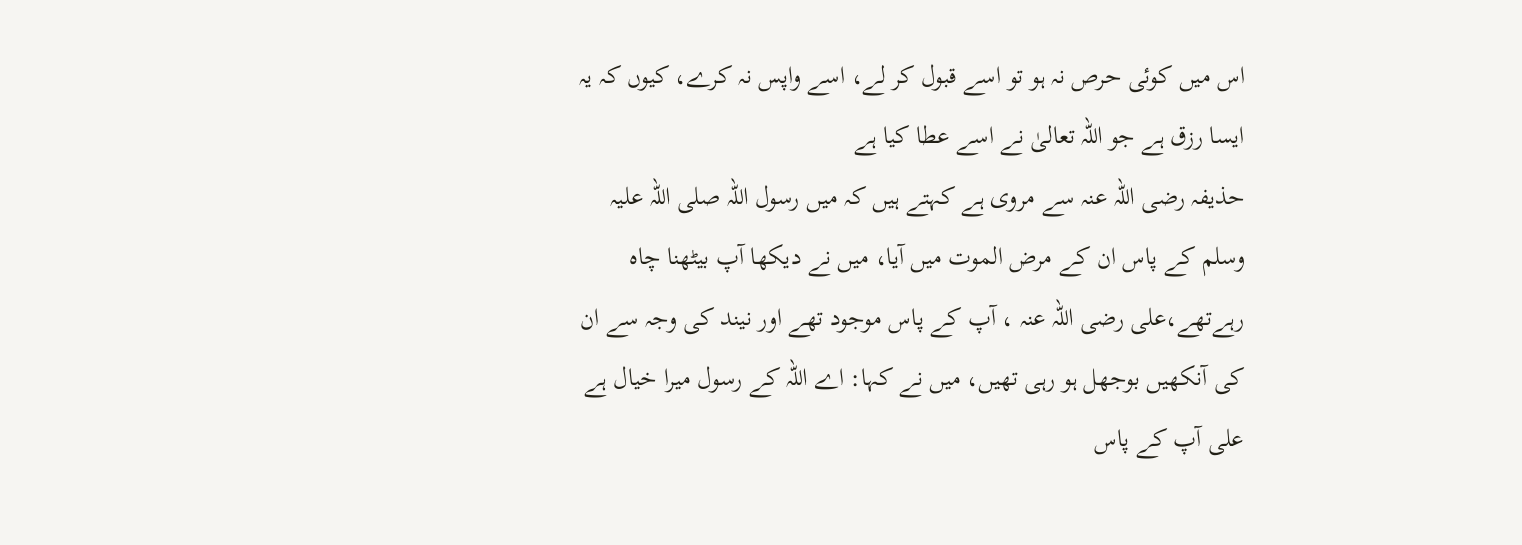اس میں کوئی حرص نہ ہو تو اسے قبول کر لے، اسے واپس نہ کرے، کیوں کہ یہ ایسا رزق ہے جو اللہ تعالیٰ نے اسے عطا کیا ہے
حذیفہ رضی اللہ عنہ سے مروی ہے کہتے ہیں کہ میں رسول اللہ صلی اللہ علیہ وسلم کے پاس ان کے مرض الموت میں آیا، میں نے دیکھا آپ بیٹھنا چاہ رہےتھے،علی رضی اللہ عنہ ، آپ کے پاس موجود تھے اور نیند کی وجہ سے ان کی آنکھیں بوجھل ہو رہی تھیں، میں نے کہا: اے اللہ کے رسول میرا خیال ہے علی آپ کے پاس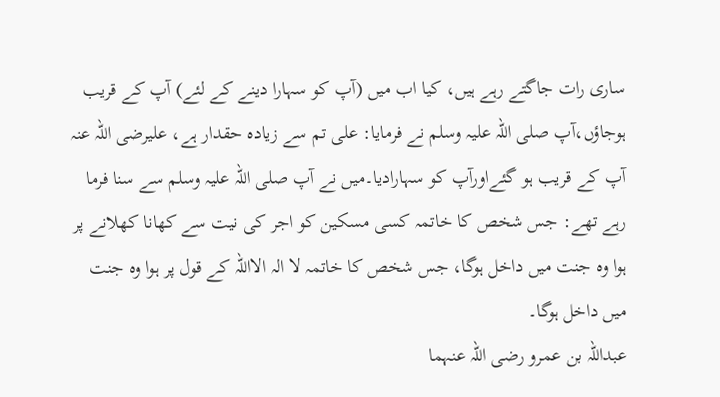ساری رات جاگتے رہے ہیں، کیا اب میں (آپ کو سہارا دینے کے لئے) آپ کے قریب ہوجاؤں،آپ صلی اللہ علیہ وسلم نے فرمایا: علی تم سے زیادہ حقدار ہے، علیرضی اللہ عنہ آپ کے قریب ہو گئےاورآپ کو سہارادیا۔میں نے آپ صلی اللہ علیہ وسلم سے سنا فرما رہے تھے: جس شخص کا خاتمہ کسی مسکین کو اجر کی نیت سے کھانا کھلانے پر ہوا وہ جنت میں داخل ہوگا، جس شخص کا خاتمہ لا الہ الااللہ کے قول پر ہوا وہ جنت میں داخل ہوگا۔
عبداللہ بن عمرو رضی اللہ عنہما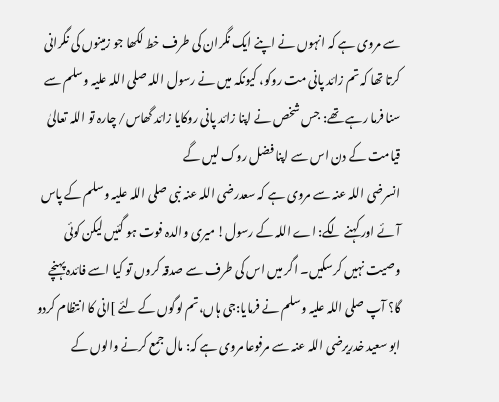سے مروی ہے کہ انہوں نے اپنے ایک نگران کی طرف خط لکھا جو زمینوں کی نگرانی کرتا تھا کہ تم زائد پانی مت روکو، کیونکہ میں نے رسول اللہ صلی اللہ علیہ وسلم سے سنا فرما رہے تھے: جس شخص نے اپنا زائد پانی روکایا زائد گھاس/ چارہ تو اللہ تعالیٰ قیامت کے دن اس سے اپنا فضل روک لیں گے
انسرضی اللہ عنہ سے مروی ہے کہ سعدرضی اللہ عنہ نبی صلی اللہ علیہ وسلم کے پاس آئے اور کہنے لگے: اے اللہ کے رسول! میری والدہ فوت ہو گئیں لیکن کوئی وصیت نہیں کرسکیں۔ اگر میں اس کی طرف سے صدقہ کروں تو کیا اسے فائدہ پہنچے گا؟ آپ صلی اللہ علیہ وسلم نے فرمایا:جی ہاں،تم لوگوں کے لئے ]انی کا انتظام کردو
ابو سعید خدریرضی اللہ عنہ سے مرفوعا مروی ہے کہ: مال جمع کرنے والوں کے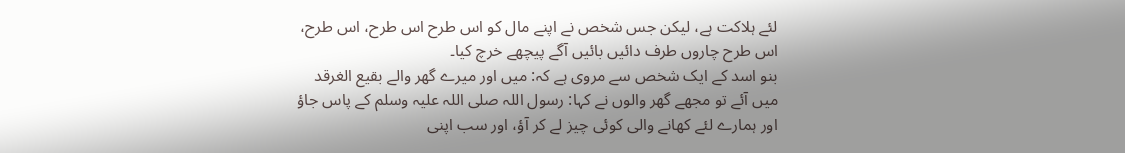لئے ہلاکت ہے، لیکن جس شخص نے اپنے مال کو اس طرح اس طرح، اس طرح، اس طرح چاروں طرف دائیں بائیں آگے پیچھے خرچ کیا۔
بنو اسد کے ایک شخص سے مروی ہے کہ: میں اور میرے گھر والے بقیع الغرقد میں آئے تو مجھے گھر والوں نے کہا: رسول اللہ صلی اللہ علیہ وسلم کے پاس جاؤ اور ہمارے لئے کھانے والی کوئی چیز لے کر آؤ، اور سب اپنی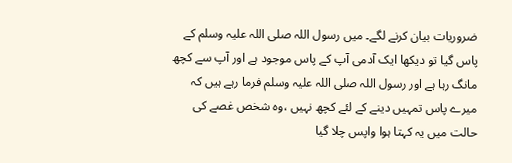ضروریات بیان کرنے لگے۔ میں رسول اللہ صلی اللہ علیہ وسلم کے پاس گیا تو دیکھا ایک آدمی آپ کے پاس موجود ہے اور آپ سے کچھ مانگ رہا ہے اور رسول اللہ صلی اللہ علیہ وسلم فرما رہے ہیں کہ میرے پاس تمہیں دینے کے لئے کچھ نہیں ،وہ شخص غصے کی حالت میں یہ کہتا ہوا واپس چلا گیا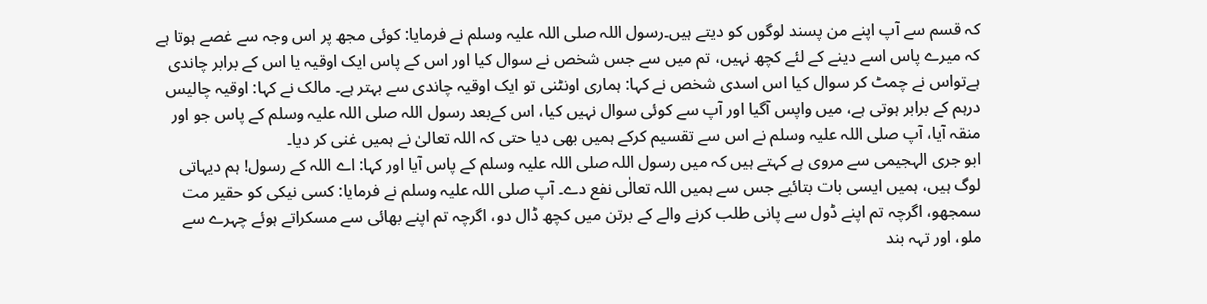کہ قسم سے آپ اپنے من پسند لوگوں کو دیتے ہیں۔رسول اللہ صلی اللہ علیہ وسلم نے فرمایا: کوئی مجھ پر اس وجہ سے غصے ہوتا ہے کہ میرے پاس اسے دینے کے لئے کچھ نہیں، تم میں سے جس شخص نے سوال کیا اور اس کے پاس ایک اوقیہ یا اس کے برابر چاندی ہےتواس نے چمٹ کر سوال کیا اس اسدی شخص نے کہا: ہماری اونٹنی تو ایک اوقیہ چاندی سے بہتر ہے۔ مالک نے کہا: اوقیہ چالیس درہم کے برابر ہوتی ہے، میں واپس آگیا اور آپ سے کوئی سوال نہیں کیا، اس کےبعد رسول اللہ صلی اللہ علیہ وسلم کے پاس جو اور منقہ آیا، آپ صلی اللہ علیہ وسلم نے اس سے تقسیم کرکے ہمیں بھی دیا حتی کہ اللہ تعالیٰ نے ہمیں غنی کر دیا۔
ابو جری الہجیمی سے مروی ہے کہتے ہیں کہ میں رسول اللہ صلی اللہ علیہ وسلم کے پاس آیا اور کہا: اے اللہ کے رسول! ہم دیہاتی لوگ ہیں، ہمیں ایسی بات بتائیے جس سے ہمیں اللہ تعالٰی نفع دے۔ آپ صلی اللہ علیہ وسلم نے فرمایا: کسی نیکی کو حقیر مت سمجھو، اگرچہ تم اپنے ڈول سے پانی طلب کرنے والے کے برتن میں کچھ ڈال دو، اگرچہ تم اپنے بھائی سے مسکراتے ہوئے چہرے سے ملو، اور تہہ بند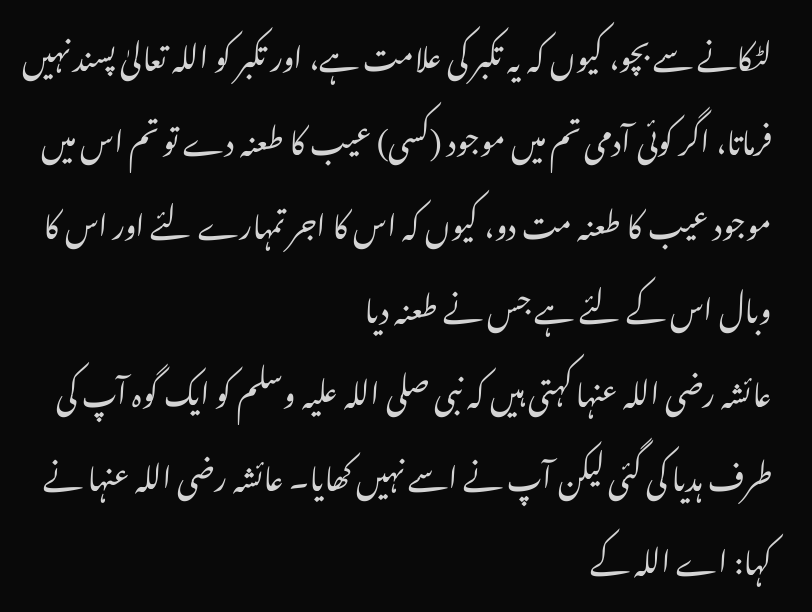لٹکانے سے بچو، کیوں کہ یہ تکبر کی علامت ہے، اور تکبر کو اللہ تعالیٰ پسند نہیں فرماتا، اگر کوئی آدمی تم میں موجود (کسی) عیب کا طعنہ دے تو تم اس میں موجود عیب کا طعنہ مت دو، کیوں کہ اس کا اجر تمہارے لئے اور اس کا وبال اس کے لئے ہے جس نے طعنہ دیا
عائشہ رضی اللہ عنہا کہتی ہیں کہ نبی صلی اللہ علیہ وسلم کو ایک گوہ آپ کی طرف ہدیا کی گئی لیکن آپ نے اسے نہیں کھایا۔ عائشہ رضی اللہ عنہا نے کہا: اے اللہ کے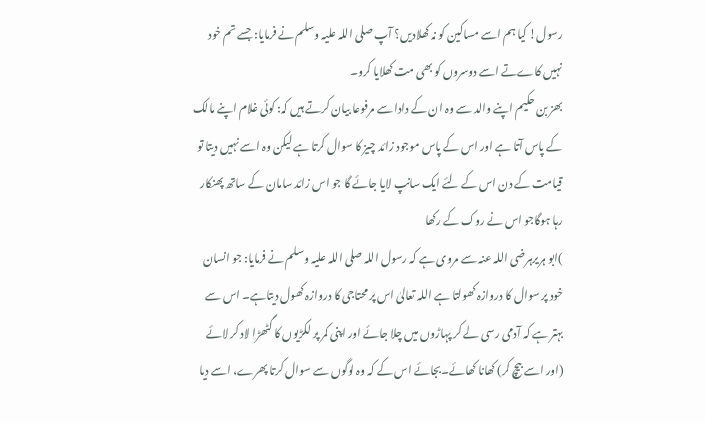رسول! کیا ہم اسے مساکین کو نہ کھلادیں؟ آپ صلی اللہ علیہ وسلم نے فرمایا: جسے تم خود نہیں کاےتے اسے دوسروں کو بھی مت کھلایا کرو۔
بھز بن حکیم اپنے والد سے وہ ان کے دادا سے مرفوعا بیان کرتے ہیں کہ: کوئی غلام اپنے مالک کے پاس آتا ہے اور اس کے پاس موجود زائد چیز کا سوال کرتا ہے لیکن وہ اسے نہیں دیتا تو قیامت کے دن اس کے لئے ایک سانپ لایا جائے گا جو اس زائد سامان کے ساتھ پھنکار رہا ہوگاجو اس نے روک کے رکھا
)ابو ہریرہرضی اللہ عنہ سے مروی ہے کہ رسول اللہ صلی اللہ علیہ وسلم نے فرمایا: جو انسان خود پر سوال کا دروازہ کھولتا ہے اللہ تعالیٰ اس پر محتاجی کا دروازہ کھول دیتاہے۔ اس سے بہتر ہے کہ آدمی رسی لے کر پہاڑوں میں چلا جائے اور اپنی کمر پر لکڑیوں کا گٹھڑا لاد کر لائے (اور اسے بیچ کر) کھانا کھائے۔بجائے اس کے کہ وہ لوگوں سے سوال کرتا پھرے، اسے دیا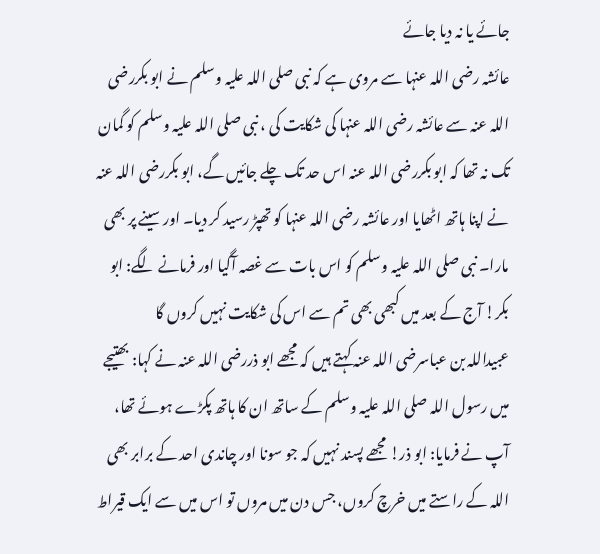جائے یا نہ دیا جائے
عائشہ رضی اللہ عنہا سے مروی ہے کہ نبی صلی اللہ علیہ وسلم نے ابو بکررضی اللہ عنہ سے عائشہ رضی اللہ عنہا کی شکایت کی ، نبی صلی اللہ علیہ وسلم کو گمان تک نہ تھا کہ ابو بکررضی اللہ عنہ اس حد تک چلے جائیں گے، ابو بکررضی اللہ عنہ نے اپنا ہاتھ اٹھایا اور عائشہ رضی اللہ عنہا کو تھپڑ رسید کر دیا۔ اور سینے پر بھی مارا۔ نبی صلی اللہ علیہ وسلم کو اس بات سے غصہ آگیا اور فرمانے لگے: ابو بکر! آج کے بعد میں کبھی بھی تم سے اس کی شکایت نہیں کروں گا
عبیداللہ بن عباسرضی اللہ عنہ کہتے ہیں کہ مجھے ابو ذررضی اللہ عنہ نے کہا: بھتیجے میں رسول اللہ صلی اللہ علیہ وسلم کے ساتھ ان کا ہاتھ پکڑے ہوئے تھا، آپ نے فرمایا: ابو ذر! مجھے پسند نہیں کہ جو سونا اور چاندی احد کے برابر بھی اللہ کے راستے میں خرچ کروں، جس دن میں مروں تو اس میں سے ایک قیراط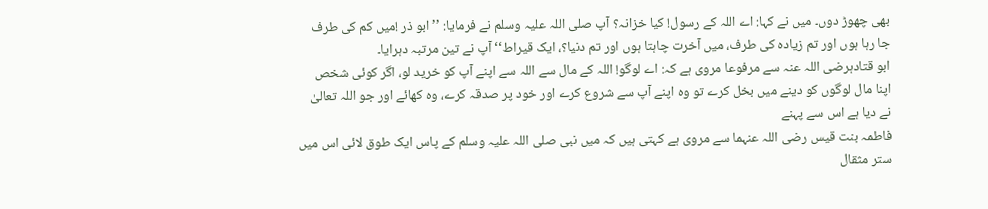بھی چھوڑ دوں۔ میں نے کہا: اے اللہ کے رسول! کیا خزانہ؟ آپ صلی اللہ علیہ وسلم نے فرمایا: ’’ابو ذر !میں کم کی طرف جا رہا ہوں اور تم زیادہ کی طرف، میں آخرت چاہتا ہوں اور تم دنیا؟، ایک قیراط‘‘ آپ نے تین مرتبہ دہرایا۔
ابو قتادہرضی اللہ عنہ سے مرفوعا مروی ہے کہ: اے لوگو! اللہ کے مال سے اللہ سے اپنے آپ کو خرید لو، اگر کوئی شخص اپنا مال لوگوں کو دینے میں بخل کرے تو وہ اپنے آپ سے شروع کرے اور خود پر صدقہ کرے، وہ کھائے اور جو اللہ تعالیٰ نے دیا ہے اس سے پہنے
فاطمہ بنت قیس رضی اللہ عنہما سے مروی ہے کہتی ہیں کہ میں نبی صلی اللہ علیہ وسلم کے پاس ایک طوق لائی اس میں ستر مثقال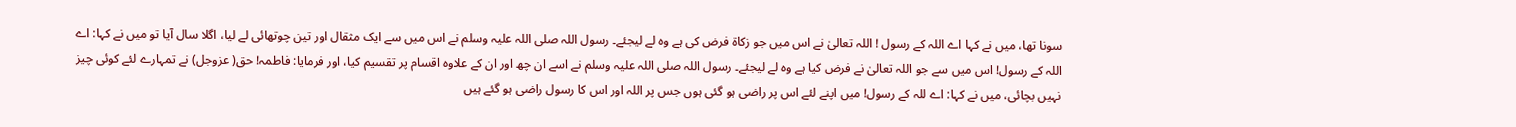سونا تھا، میں نے کہا اے اللہ کے رسول ! اللہ تعالیٰ نے اس میں جو زکاۃ فرض کی ہے وہ لے لیجئے۔ رسول اللہ صلی اللہ علیہ وسلم نے اس میں سے ایک مثقال اور تین چوتھائی لے لیا، اگلا سال آیا تو میں نے کہا: اے اللہ کے رسول! اس میں سے جو اللہ تعالیٰ نے فرض کیا ہے وہ لے لیجئے۔ رسول اللہ صلی اللہ علیہ وسلم نے اسے ان چھ اور ان کے علاوہ اقسام پر تقسیم کیا، اور فرمایا: فاطمہ! حق( عزوجل) نے تمہارے لئے کوئی چیز نہیں بچائی، میں نے کہا: اے للہ کے رسول! میں اپنے لئے اس پر راضی ہو گئی ہوں جس پر اللہ اور اس کا رسول راضی ہو گئے ہیں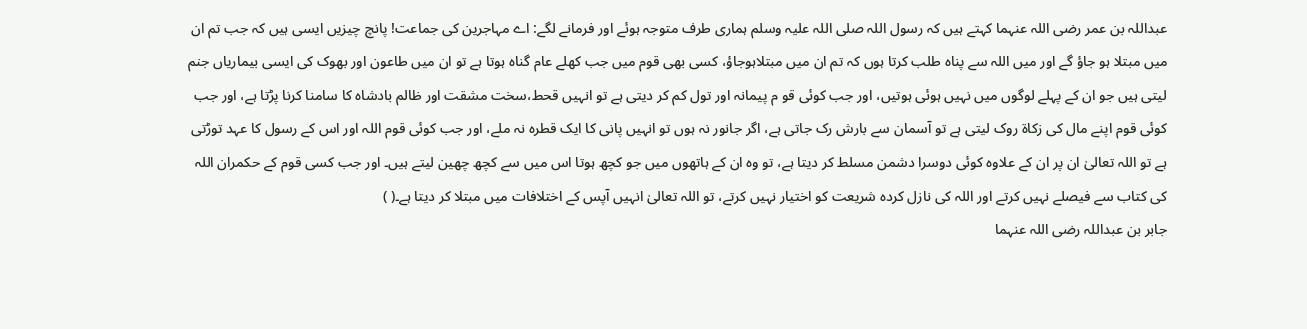عبداللہ بن عمر رضی اللہ عنہما کہتے ہیں کہ رسول اللہ صلی اللہ علیہ وسلم ہماری طرف متوجہ ہوئے اور فرمانے لگے: اے مہاجرین کی جماعت! پانچ چیزیں ایسی ہیں کہ جب تم ان میں مبتلا ہو جاؤ گے اور میں اللہ سے پناہ طلب کرتا ہوں کہ تم ان میں مبتلاہوجاؤ، کسی بھی قوم میں جب کھلے عام گناہ ہوتا ہے تو ان میں طاعون اور بھوک کی ایسی بیماریاں جنم لیتی ہیں جو ان کے پہلے لوگوں میں نہیں ہوئی ہوتیں، اور جب کوئی قو م پیمانہ اور تول کم کر دیتی ہے تو انہیں قحط،سخت مشقت اور ظالم بادشاہ کا سامنا کرنا پڑتا ہے، اور جب کوئی قوم اپنے مال کی زکاۃ روک لیتی ہے تو آسمان سے بارش رک جاتی ہے، اگر جانور نہ ہوں تو انہیں پانی کا ایک قطرہ نہ ملے، اور جب کوئی قوم اللہ اور اس کے رسول کا عہد توڑتی ہے تو اللہ تعالیٰ ان پر ان کے علاوہ کوئی دوسرا دشمن مسلط کر دیتا ہے، تو وہ ان کے ہاتھوں میں جو کچھ ہوتا اس میں سے کچھ چھین لیتے ہیں۔ اور جب کسی قوم کے حکمران اللہ کی کتاب سے فیصلے نہیں کرتے اور اللہ کی نازل کردہ شریعت کو اختیار نہیں کرتے، تو اللہ تعالیٰ انہیں آپس کے اختلافات میں مبتلا کر دیتا ہے۔( )
جابر بن عبداللہ رضی اللہ عنہما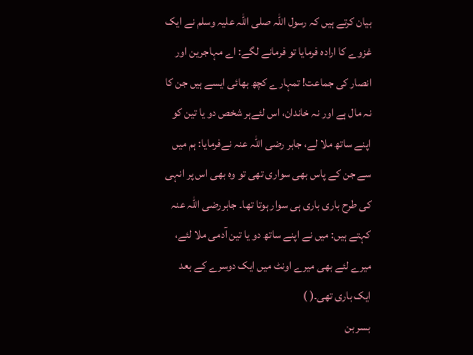بیان کرتے ہیں کہ رسول اللہ صلی اللہ علیہ وسلم نے ایک غزوے کا ارادہ فرمایا تو فرمانے لگے: اے مہاجرین اور انصار کی جماعت! تمہارے کچھ بھائی ایسے ہیں جن کا نہ مال ہے اور نہ خاندان، اس لئےہر شخص دو یا تین کو اپنے ساتھ ملا لے، جابر رضی اللہ عنہ نےفرمایا: ہم میں سے جن کے پاس بھی سواری تھی تو وہ بھی اس پر انہی کی طرح باری باری ہی سوار ہوتا تھا۔ جابررضی اللہ عنہ کہتے ہیں: میں نے اپنے ساتھ دو یا تین آدمی ملا لئے، میرے لئے بھی میرے اونٹ میں ایک دوسرے کے بعد ایک باری تھی۔( )
بسر بن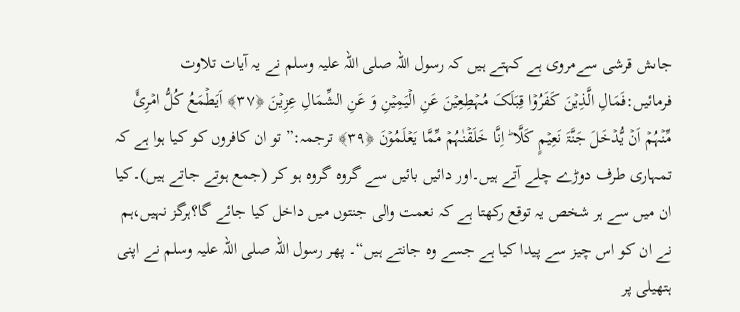جاںش قرشی سےمروی ہے کہتے ہیں کہ رسول اللہ صلی اللہ علیہ وسلم نے یہ آیات تلاوت فرمائیں:فَمَالِ الَّذِیۡنَ کَفَرُوۡا قِبَلَکَ مُہۡطِعِیۡنَ عَنِ الۡیَمِیۡنِ وَ عَنِ الشِّمَالِ عِزِیۡنَ ﴿۳۷﴾ اَیَطۡمَعُ کُلُّ امۡرِیًٔ مِّنۡہُمۡ اَنۡ یُّدۡخَلَ جَنَّۃَ نَعِیۡمٍ کَلَّا ؕ اِنَّا خَلَقۡنٰہُمۡ مِّمَّا یَعۡلَمُوۡنَ ﴿۳۹﴾ ترجمہ:”تو ان کافروں کو کیا ہوا ہے کہ تمہاری طرف دوڑے چلے آتے ہیں۔اور دائیں بائیں سے گروہ گروہ ہو کر (جمع ہوتے جاتے ہیں)۔کیا ان میں سے ہر شخص یہ توقع رکھتا ہے کہ نعمت والی جنتوں میں داخل کیا جائے گا؟ہرگز نہیں،ہم نے ان کو اس چیز سے پیدا کیا ہے جسے وہ جانتے ہیں“۔ پھر رسول اللہ صلی اللہ علیہ وسلم نے اپنی ہتھیلی پر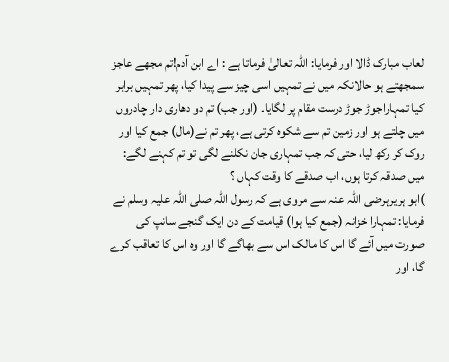لعاب مبارک ڈالا اور فرمایا: اللہ تعالیٰ فرماتا ہے : اے ابن آدم!تم مجھے عاجز سمجھتے ہو حالانکہ میں نے تمہیں اسی چیز سے پیدا کیا، پھر تمہیں برابر کیا تمہاراجوڑ جوڑ درست مقام پر لگایا۔ (اور جب) تم دو دھاری دار چادروں میں چلتے ہو اور زمین تم سے شکوہ کرتی ہے، پھر تم نے(مال) جمع کیا اور روک کر رکھ لیا، حتی کہ جب تمہاری جان نکلنے لگی تو تم کہنے لگے: میں صدقہ کرتا ہوں، اب صدقے کا وقت کہاں ؟
)ابو ہریرہرضی اللہ عنہ سے مروی ہے کہ رسول اللہ صلی اللہ علیہ وسلم نے فرمایا: تمہارا خزانہ (جمع کیا ہوا) قیامت کے دن ایک گنجے سانپ کی صورت میں آئے گا اس کا مالک اس سے بھاگے گا اور وہ اس کا تعاقب کرے گا، اور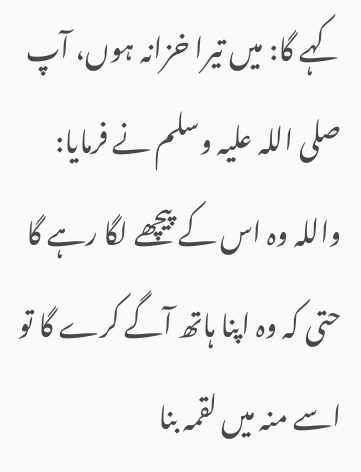کہے گا: میں تیرا خزانہ ہوں، آپ صلی اللہ علیہ وسلم نے فرمایا: واللہ وہ اس کے پیچھے لگا رہے گا حتی کہ وہ اپنا ہاتھ آگے کرے گا تو اسے منہ میں لقمہ بنا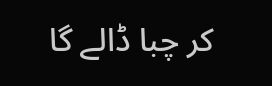کر چبا ڈالے گا